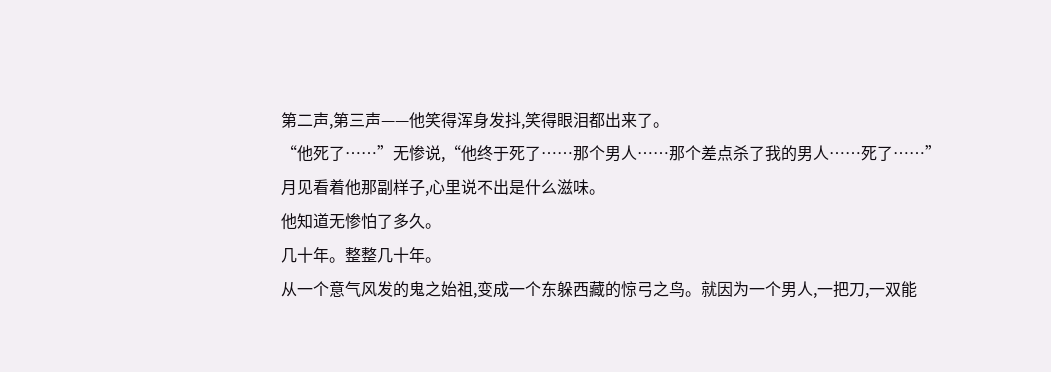第二声,第三声——他笑得浑身发抖,笑得眼泪都出来了。
“他死了……”无惨说,“他终于死了……那个男人……那个差点杀了我的男人……死了……”
月见看着他那副样子,心里说不出是什么滋味。
他知道无惨怕了多久。
几十年。整整几十年。
从一个意气风发的鬼之始祖,变成一个东躲西藏的惊弓之鸟。就因为一个男人,一把刀,一双能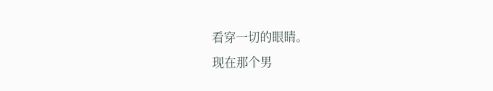看穿一切的眼睛。
现在那个男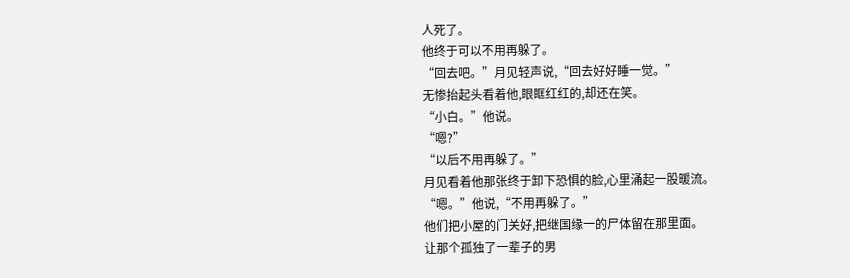人死了。
他终于可以不用再躲了。
“回去吧。”月见轻声说,“回去好好睡一觉。”
无惨抬起头看着他,眼眶红红的,却还在笑。
“小白。”他说。
“嗯?”
“以后不用再躲了。”
月见看着他那张终于卸下恐惧的脸,心里涌起一股暖流。
“嗯。”他说,“不用再躲了。”
他们把小屋的门关好,把继国缘一的尸体留在那里面。
让那个孤独了一辈子的男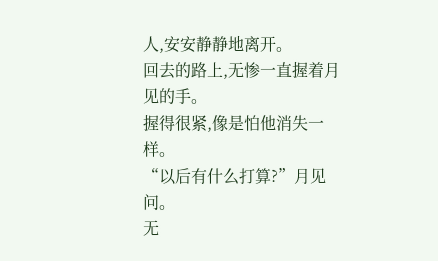人,安安静静地离开。
回去的路上,无惨一直握着月见的手。
握得很紧,像是怕他消失一样。
“以后有什么打算?”月见问。
无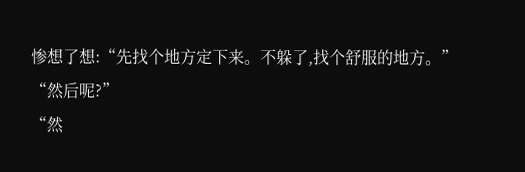惨想了想:“先找个地方定下来。不躲了,找个舒服的地方。”
“然后呢?”
“然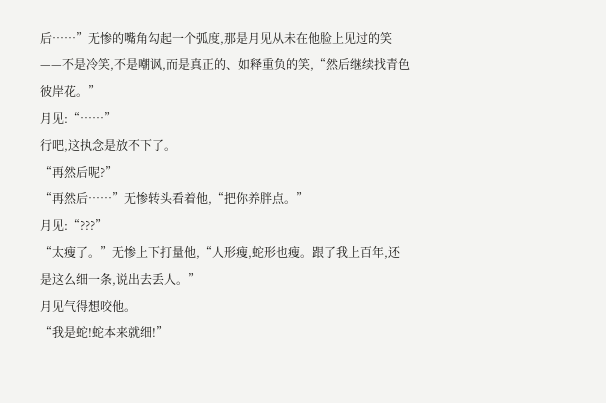后……”无惨的嘴角勾起一个弧度,那是月见从未在他脸上见过的笑——不是冷笑,不是嘲讽,而是真正的、如释重负的笑,“然后继续找青色彼岸花。”
月见:“……”
行吧,这执念是放不下了。
“再然后呢?”
“再然后……”无惨转头看着他,“把你养胖点。”
月见:“???”
“太瘦了。”无惨上下打量他,“人形瘦,蛇形也瘦。跟了我上百年,还是这么细一条,说出去丢人。”
月见气得想咬他。
“我是蛇!蛇本来就细!”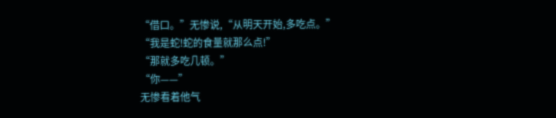“借口。”无惨说,“从明天开始,多吃点。”
“我是蛇!蛇的食量就那么点!”
“那就多吃几顿。”
“你——”
无惨看着他气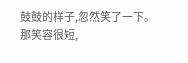鼓鼓的样子,忽然笑了一下。
那笑容很短,